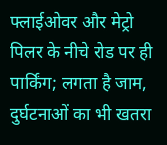फ्लाईओवर और मेट्रो पिलर के नीचे रोड पर ही पार्किंग; लगता है जाम, दुर्घटनाओं का भी खतरा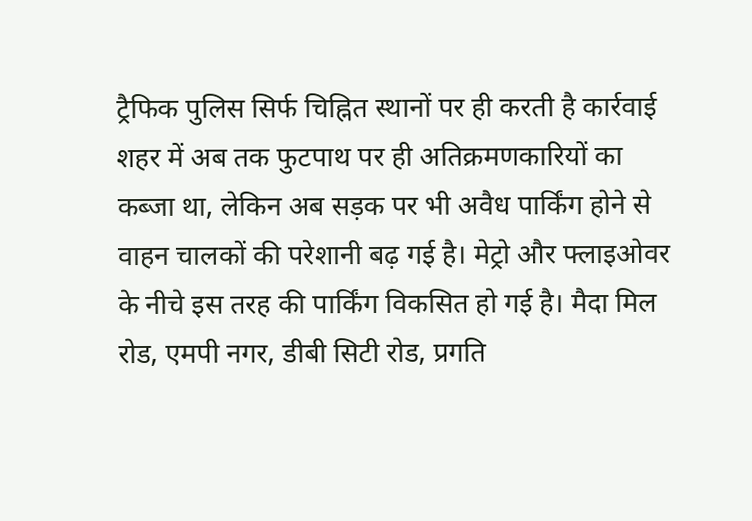ट्रैफिक पुलिस सिर्फ चिह्नित स्थानों पर ही करती है कार्रवाई
शहर में अब तक फुटपाथ पर ही अतिक्रमणकारियों का कब्जा था, लेकिन अब सड़क पर भी अवैध पार्किंग होने से वाहन चालकों की परेशानी बढ़ गई है। मेट्रो और फ्लाइओवर के नीचे इस तरह की पार्किंग विकसित हो गई है। मैदा मिल रोड, एमपी नगर, डीबी सिटी रोड, प्रगति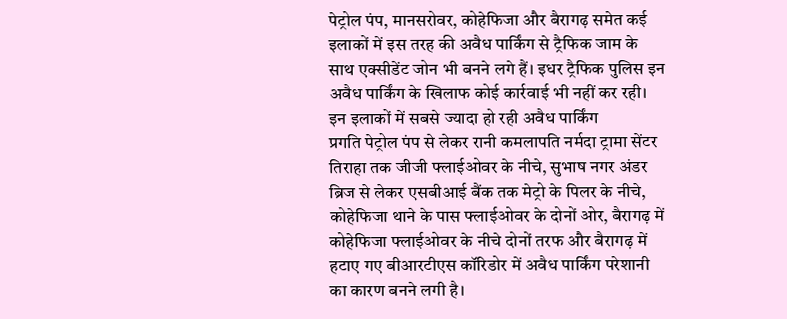पेट्रोल पंप, मानसरोवर, कोहेफिजा और बैरागढ़ समेत कई इलाकों में इस तरह की अवैध पार्किंग से ट्रैफिक जाम के साथ एक्सीडेंट जोन भी बनने लगे हैं। इधर ट्रैफिक पुलिस इन अवैध पार्किंग के खिलाफ कोई कार्रवाई भी नहीं कर रही।
इन इलाकों में सबसे ज्यादा हो रही अवैध पार्किंग
प्रगति पेट्रोल पंप से लेकर रानी कमलापति नर्मदा ट्रामा सेंटर तिराहा तक जीजी फ्लाईओवर के नीचे, सुभाष नगर अंडर ब्रिज से लेकर एसबीआई बैंक तक मेट्रो के पिलर के नीचे, कोहेफिजा थाने के पास फ्लाईओवर के दोनों ओर, बैरागढ़ में कोहेफिजा फ्लाईओवर के नीचे दोनों तरफ और बैरागढ़ में हटाए गए बीआरटीएस कॉरिडोर में अवैध पार्किंग परेशानी का कारण बनने लगी है।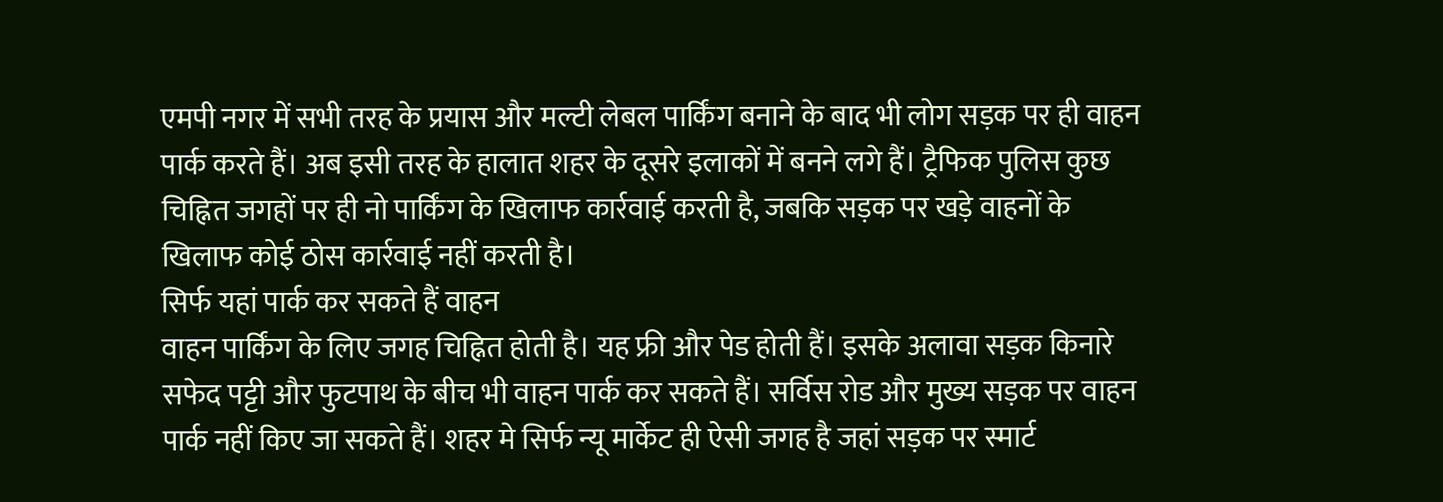एमपी नगर में सभी तरह के प्रयास और मल्टी लेबल पार्किंग बनाने के बाद भी लोग सड़क पर ही वाहन पार्क करते हैं। अब इसी तरह के हालात शहर के दूसरे इलाकों में बनने लगे हैं। ट्रैफिक पुलिस कुछ चिह्नित जगहों पर ही नो पार्किंग के खिलाफ कार्रवाई करती है, जबकि सड़क पर खड़े वाहनों के खिलाफ कोई ठोस कार्रवाई नहीं करती है।
सिर्फ यहां पार्क कर सकते हैं वाहन
वाहन पार्किंग के लिए जगह चिह्नित होती है। यह फ्री और पेड होती हैं। इसके अलावा सड़क किनारे सफेद पट्टी और फुटपाथ के बीच भी वाहन पार्क कर सकते हैं। सर्विस रोड और मुख्य सड़क पर वाहन पार्क नहीं किए जा सकते हैं। शहर मे सिर्फ न्यू मार्केट ही ऐसी जगह है जहां सड़क पर स्मार्ट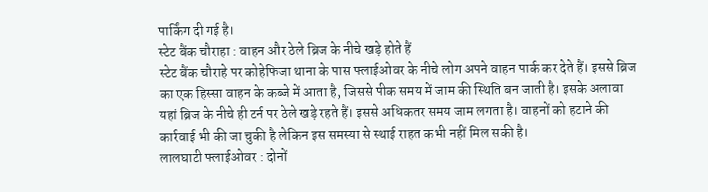पार्किंग दी गई है।
स्टेट बैंक चौराहा : वाहन और ठेले ब्रिज के नीचे खड़े होते हैं
स्टेट बैंक चौराहे पर कोहेफिजा थाना के पास फ्लाईओवर के नीचे लोग अपने वाहन पार्क कर देते हैं। इससे ब्रिज का एक हिस्सा वाहन के कब्जे में आता है, जिससे पीक समय में जाम की स्थिति बन जाती है। इसके अलावा यहां ब्रिज के नीचे ही टर्न पर ठेले खड़े रहते हैं। इससे अधिकतर समय जाम लगता है। वाहनों को हटाने की कार्रवाई भी की जा चुकी है लेकिन इस समस्या से स्थाई राहत कभी नहीं मिल सकी है।
लालघाटी फ्लाईओवर : दोनों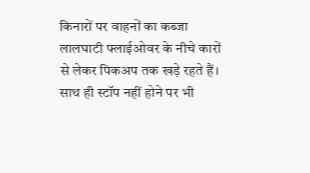किनारों पर वाहनों का कब्जा
लालघाटी फ्लाईओवर के नीचे कारों से लेकर पिकअप तक खड़े रहते हैं। साथ ही स्टॉप नहीं होने पर भी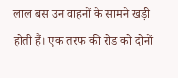लाल बस उन वाहनों के सामने खड़ी होती हैं। एक तरफ की रोड को दोनों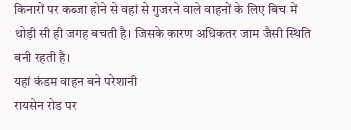किनारों पर कब्जा होने से वहां से गुजरने वाले वाहनों के लिए बिच में थोड़ी सी ही जगह बचती है। जिसके कारण अधिकतर जाम जैसी स्थिति बनी रहती है।
यहां कंडम वाहन बने परेशानी
रायसेन रोड पर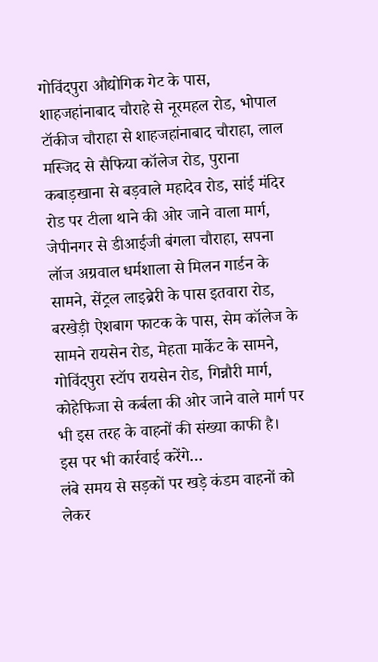गोविंदपुरा औद्योगिक गेट के पास, शाहजहांनाबाद चौराहे से नूरमहल रोड, भोपाल टॉकीज चौराहा से शाहजहांनाबाद चौराहा, लाल मस्जिद से सैफिया कॉलेज रोड, पुराना कबाड़खाना से बड़वाले महादेव रोड, सांई मंदिर रोड पर टीला थाने की ओर जाने वाला मार्ग, जेपीनगर से डीआईजी बंगला चौराहा, सपना लॉज अग्रवाल धर्मशाला से मिलन गार्डन के सामने, सेंट्रल लाइब्रेरी के पास इतवारा रोड, बरखेड़ी ऐशबाग फाटक के पास, सेम कॉलेज के सामने रायसेन रोड, मेहता मार्केट के सामने, गोविंदपुरा स्टॉप रायसेन रोड, गिन्नौरी मार्ग, कोहेफिजा से कर्बला की ओर जाने वाले मार्ग पर भी इस तरह के वाहनों की संख्या काफी है।
इस पर भी कार्रवाई करेंगे…
लंबे समय से सड़कों पर खड़े कंडम वाहनों को लेकर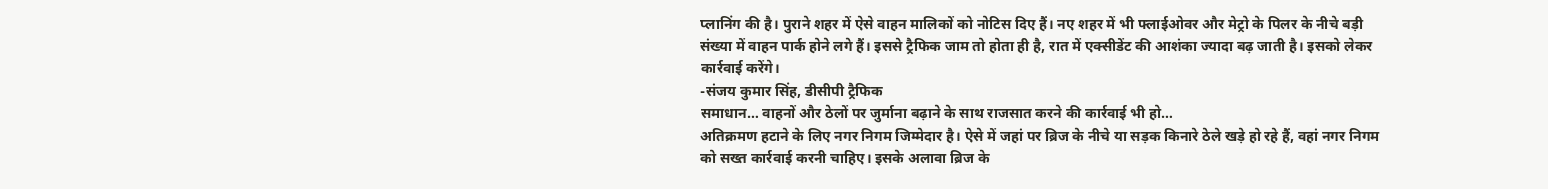प्लानिंग की है। पुराने शहर में ऐसे वाहन मालिकों को नोटिस दिए हैं। नए शहर में भी फ्लाईओवर और मेट्रो के पिलर के नीचे बड़ी संख्या में वाहन पार्क होने लगे हैं। इससे ट्रैफिक जाम तो होता ही है, रात में एक्सीडेंट की आशंका ज्यादा बढ़ जाती है। इसको लेकर कार्रवाई करेंगे।
-संजय कुमार सिंह, डीसीपी ट्रैफिक
समाधान… वाहनों और ठेलों पर जुर्माना बढ़ाने के साथ राजसात करने की कार्रवाई भी हो…
अतिक्रमण हटाने के लिए नगर निगम जिम्मेदार है। ऐसे में जहां पर ब्रिज के नीचे या सड़क किनारे ठेले खड़े हो रहे हैं, वहां नगर निगम को सख्त कार्रवाई करनी चाहिए। इसके अलावा ब्रिज के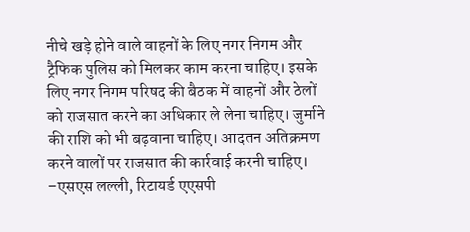नीचे खड़े होने वाले वाहनों के लिए नगर निगम और ट्रैफिक पुलिस को मिलकर काम करना चाहिए। इसके लिए नगर निगम परिषद की बैठक में वाहनों और ठेलों को राजसात करने का अधिकार ले लेना चाहिए। जुर्माने की राशि को भी बढ़वाना चाहिए। आदतन अतिक्रमण करने वालों पर राजसात की कार्रवाई करनी चाहिए। –एसएस लल्ली, रिटायर्ड एएसपी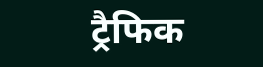ट्रैफिक